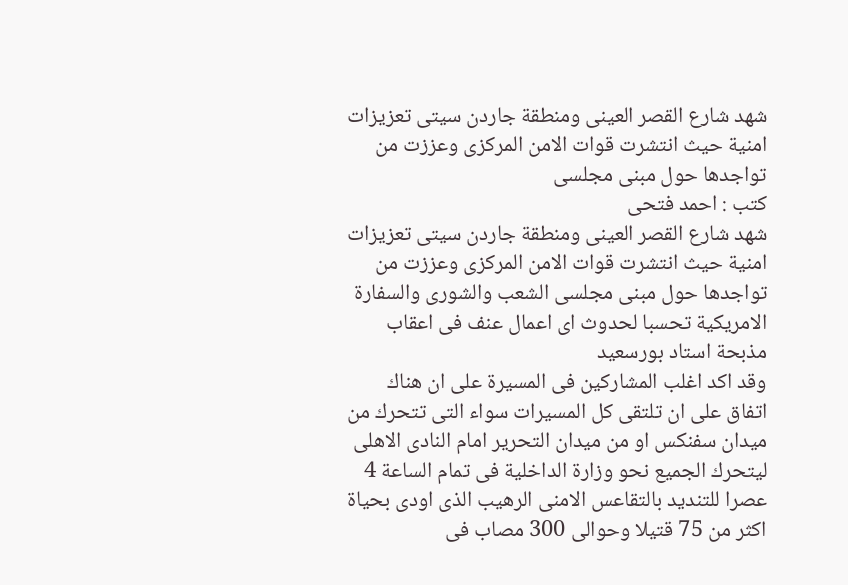شهد شارع القصر العينى ومنطقة جاردن سيتى تعزيزات امنية حيث انتشرت قوات الامن المركزى وعززت من تواجدها حول مبنى مجلسى
كتب : احمد فتحى
شهد شارع القصر العينى ومنطقة جاردن سيتى تعزيزات امنية حيث انتشرت قوات الامن المركزى وعززت من تواجدها حول مبنى مجلسى الشعب والشورى والسفارة الامريكية تحسبا لحدوث اى اعمال عنف فى اعقاب مذبحة استاد بورسعيد
وقد اكد اغلب المشاركين فى المسيرة على ان هناك اتفاق على ان تلتقى كل المسيرات سواء التى تتحرك من ميدان سفنكس او من ميدان التحرير امام النادى الاهلى ليتحرك الجميع نحو وزارة الداخلية فى تمام الساعة 4 عصرا للتنديد بالتقاعس الامنى الرهيب الذى اودى بحياة اكثر من 75 قتيلا وحوالى 300 مصاب فى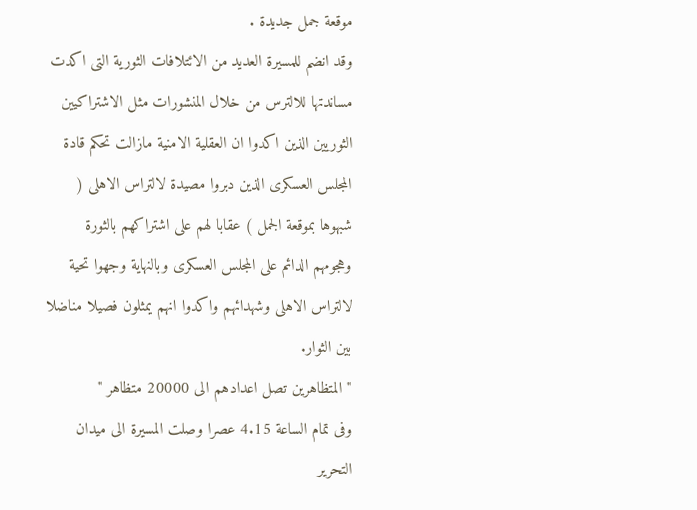موقعة جمل جديدة .
وقد انضم للمسيرة العديد من الائتلافات الثورية التى اكدت مساندتها للالترس من خلال المنشورات مثل الاشتراكيين الثوريين الذين اكدوا ان العقلية الامنية مازالت تحكم قادة المجلس العسكرى الذين دبروا مصيدة لالتراس الاهلى ( شبهوها بموقعة الجمل ) عقابا لهم على اشتراكهم بالثورة وهجومهم الدائم على المجلس العسكرى وبالنهاية وجهوا تحية لالتراس الاهلى وشهدائهم واكدوا انهم يمثلون فصيلا مناضلا بين الثوار.
" المتظاهرين تصل اعدادهم الى 20000 متظاهر "
وفى تمام الساعة 4.15 عصرا وصلت المسيرة الى ميدان التحرير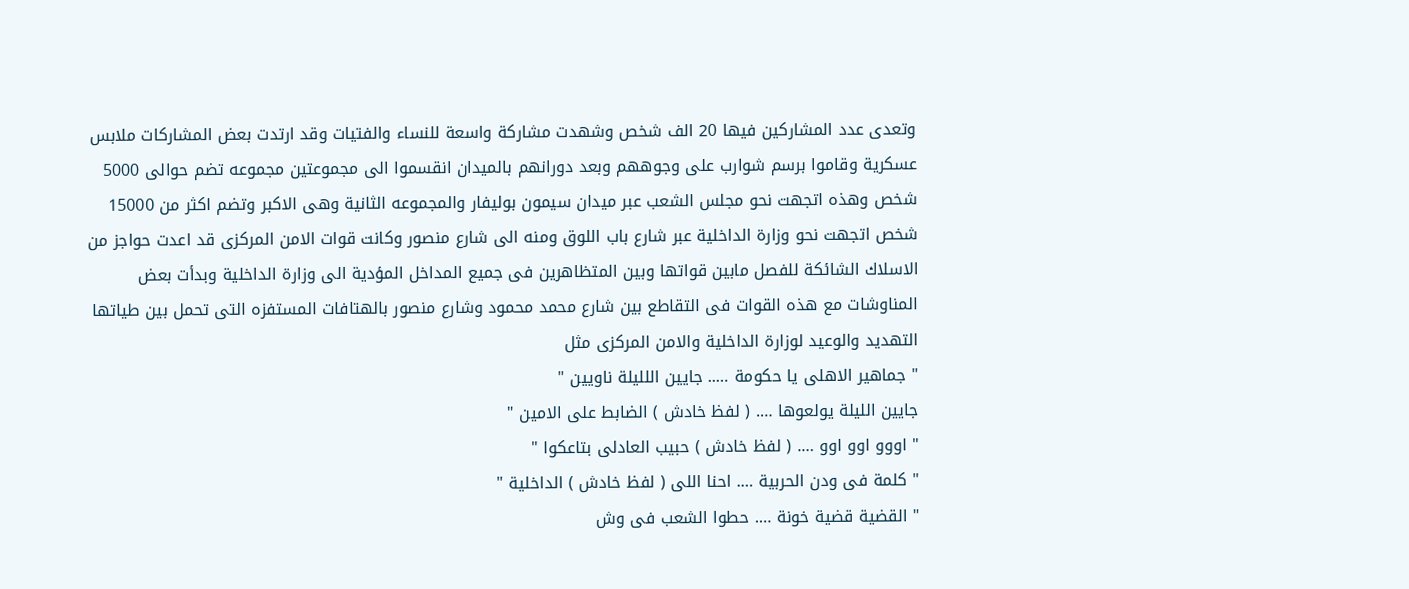وتعدى عدد المشاركين فيها 20 الف شخص وشهدت مشاركة واسعة للنساء والفتيات وقد ارتدت بعض المشاركات ملابس عسكرية وقاموا برسم شوارب على وجوههم وبعد دورانهم بالميدان انقسموا الى مجموعتين مجموعه تضم حوالى 5000 شخص وهذه اتجهت نحو مجلس الشعب عبر ميدان سيمون بوليفار والمجموعه الثانية وهى الاكبر وتضم اكثر من 15000 شخص اتجهت نحو وزارة الداخلية عبر شارع باب اللوق ومنه الى شارع منصور وكانت قوات الامن المركزى قد اعدت حواجز من الاسلاك الشائكة للفصل مابين قواتها وبين المتظاهرين فى جميع المداخل المؤدية الى وزارة الداخلية وبدأت بعض المناوشات مع هذه القوات فى التقاطع بين شارع محمد محمود وشارع منصور بالهتافات المستفزه التى تحمل بين طياتها التهديد والوعيد لوزارة الداخلية والامن المركزى مثل
" جماهير الاهلى يا حكومة ….. جايين اللليلة ناويين "
جايين الليلة يولعوها …. ( لفظ خادش ) الضابط على الامين "
" اووو اوو اوو …. ( لفظ خادش ) حبيب العادلى بتاعكوا "
" كلمة فى ودن الحربية …. احنا اللى ( لفظ خادش ) الداخلية "
" القضية قضية خونة …. حطوا الشعب فى وش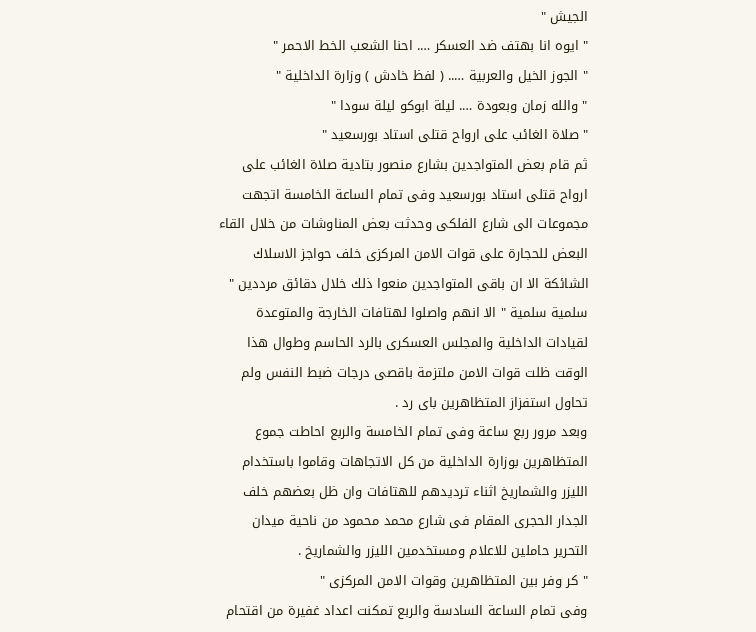الجيش "
" ايوه انا بهتف ضد العسكر …. احنا الشعب الخط الاحمر "
" الجوز الخيل والعربية ….. ( لفظ خادش ) وزارة الداخلية "
" والله زمان وبعودة …. ليلة ابوكو ليلة سودا "
" صلاة الغائب على ارواح قتلى استاد بورسعيد "
ثم قام بعض المتواجدين بشارع منصور بتادية صلاة الغائب على ارواح قتلى استاد بورسعيد وفى تمام الساعة الخامسة اتجهت مجموعات الى شارع الفلكى وحدثت بعض المناوشات من خلال القاء البعض للحجارة على قوات الامن المركزى خلف حواجز الاسلاك الشائكة الا ان باقى المتواجدين منعوا ذلك خلال دقائق مرددين " سلمية سلمية " الا انهم واصلوا لهتافات الخارجة والمتوعدة لقيادات الداخلية والمجلس العسكرى بالرد الحاسم وطوال هذا الوقت ظلت قوات الامن ملتزمة باقصى درجات ضبط النفس ولم تحاول استفزاز المتظاهرين باى رد .
وبعد مرور ربع ساعة وفى تمام الخامسة والربع احاطت جموع المتظاهرين بوزارة الداخلية من كل الاتجاهات وقاموا باستخدام الليزر والشماريخ اثناء ترديدهم للهتافات وان ظل بعضهم خلف الجدار الحجرى المقام فى شارع محمد محمود من ناحية ميدان التحرير حاملين للاعلام ومستخدمين الليزر والشماريخ .
" كر وفر بين المتظاهرين وقوات الامن المركزى "
وفى تمام الساعة السادسة والربع تمكنت اعداد غفيرة من اقتحام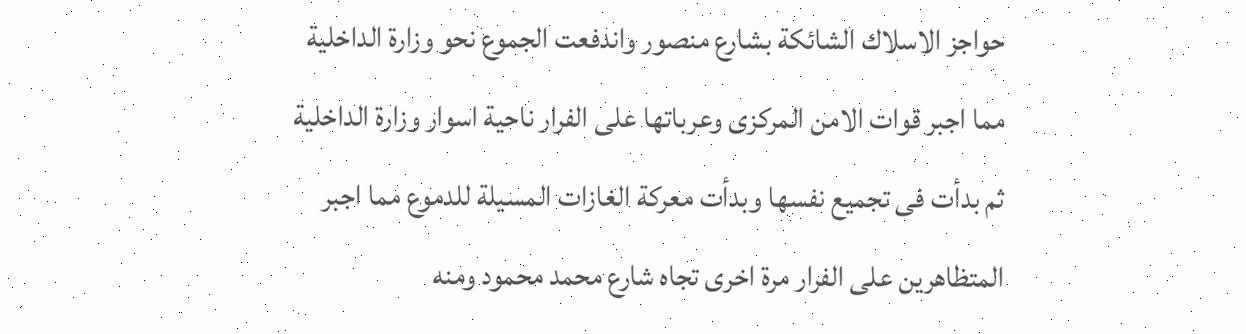حواجز الاسلاك الشائكة بشارع منصور واندفعت الجموع نحو وزارة الداخلية مما اجبر قوات الامن المركزى وعرباتها على الفرار ناحية اسوار وزارة الداخلية ثم بدأت فى تجميع نفسها وبدأت معركة الغازات المسيلة للدموع مما اجبر المتظاهرين على الفرار مرة اخرى تجاه شارع محمد محمود ومنه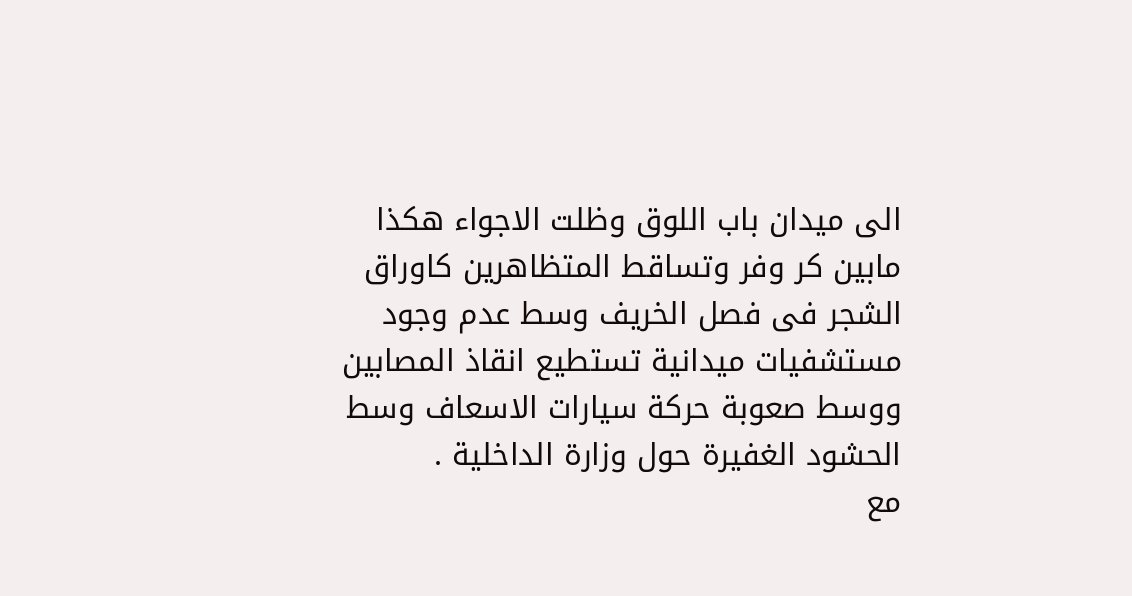الى ميدان باب اللوق وظلت الاجواء هكذا مابين كر وفر وتساقط المتظاهرين كاوراق الشجر فى فصل الخريف وسط عدم وجود مستشفيات ميدانية تستطيع انقاذ المصابين ووسط صعوبة حركة سيارات الاسعاف وسط الحشود الغفيرة حول وزارة الداخلية .
مع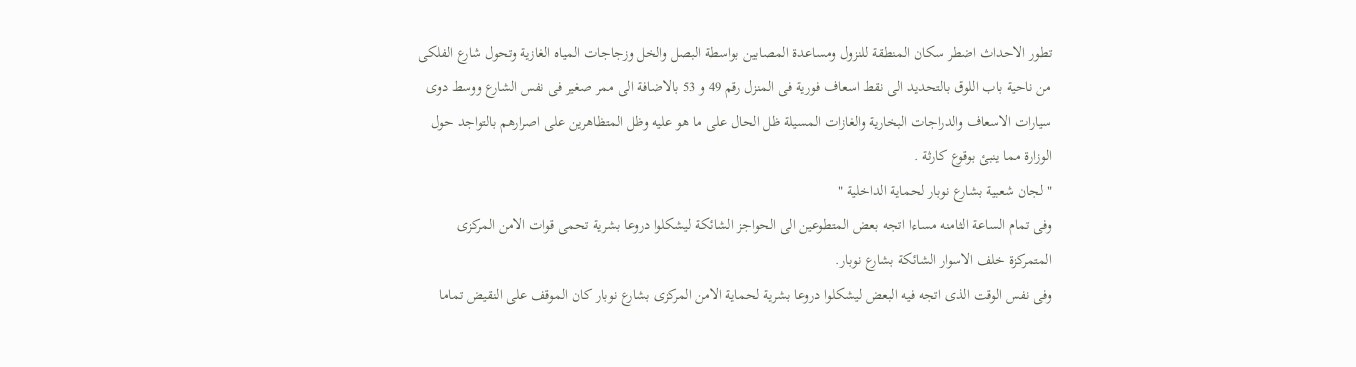تطور الاحداث اضطر سكان المنطقة للنزول ومساعدة المصابين بواسطة البصل والخل وزجاجات المياه الغازية وتحول شارع الفلكى من ناحية باب اللوق بالتحديد الى نقط اسعاف فورية فى المنزل رقم 49 و 53 بالاضافة الى ممر صغير فى نفس الشارع ووسط دوى سيارات الاسعاف والدراجات البخارية والغازات المسيلة ظل الحال على ما هو عليه وظل المتظاهرين على اصرارهم بالتواجد حول الوزارة مما ينبئ بوقوع كارثة .
" لجان شعبية بشارع نوبار لحماية الداخلية "
وفى تمام الساعة الثامنه مساءا اتجه بعض المتطوعين الى الحواجز الشائكة ليشكلوا دروعا بشرية تحمى قوات الامن المركزى المتمركزة خلف الاسوار الشائكة بشارع نوبار.
وفى نفس الوقت الذى اتجه فيه البعض ليشكلوا دروعا بشرية لحماية الامن المركزى بشارع نوبار كان الموقف على النقيض تماما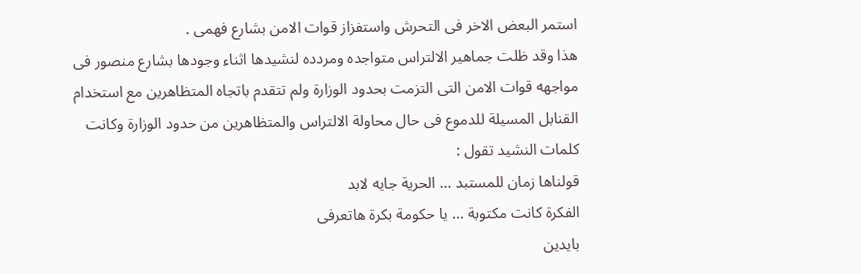استمر البعض الاخر فى التحرش واستفزاز قوات الامن بشارع فهمى .
هذا وقد ظلت جماهير الالتراس متواجده ومردده لنشيدها اثناء وجودها بشارع منصور فى مواجهه قوات الامن التى التزمت بحدود الوزارة ولم تتقدم باتجاه المتظاهرين مع استخدام القنابل المسيلة للدموع فى حال محاولة الالتراس والمتظاهرين من حدود الوزارة وكانت كلمات النشيد تقول :
قولناها زمان للمستبد … الحرية جايه لابد
الفكرة كانت مكتوبة … يا حكومة بكرة هاتعرفى
بايدين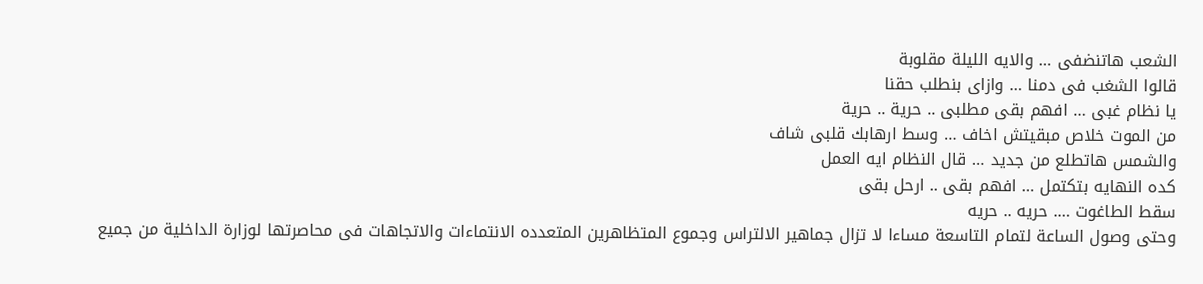الشعب هاتنضفى … والايه الليلة مقلوبة
قالوا الشغب فى دمنا … وازاى بنطلب حقنا
يا نظام غبى … افهم بقى مطلبى .. حرية .. حرية
من الموت خلاص مبقيتش اخاف … وسط ارهابك قلبى شاف
والشمس هاتطلع من جديد … قال النظام ايه العمل
كده النهايه بتكتمل … افهم بقى .. ارحل بقى
سقط الطاغوت …. حريه .. حريه
وحتى وصول الساعة لتمام التاسعة مساءا لا تزال جماهير الالتراس وجموع المتظاهرين المتعدده الانتماءات والاتجاهات فى محاصرتها لوزارة الداخلية من جميع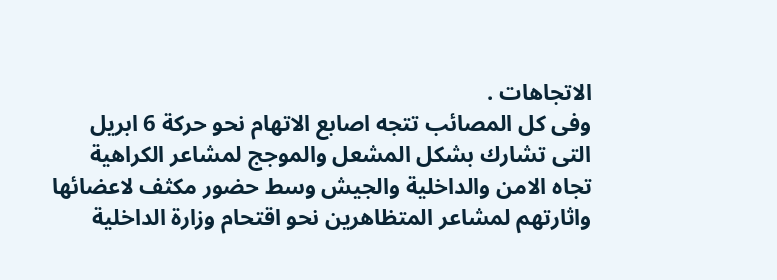الاتجاهات .
وفى كل المصائب تتجه اصابع الاتهام نحو حركة 6 ابريل التى تشارك بشكل المشعل والموجج لمشاعر الكراهية تجاه الامن والداخلية والجيش وسط حضور مكثف لاعضائها واثارتهم لمشاعر المتظاهرين نحو اقتحام وزارة الداخلية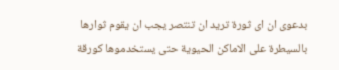بدعوى ان اى ثورة تريد ان تنتصر يجب ان يقوم ثوارها بالسيطرة على الاماكن الحيوية حتى يستخدموها كورقة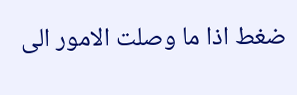ضغط اذا ما وصلت الامور الى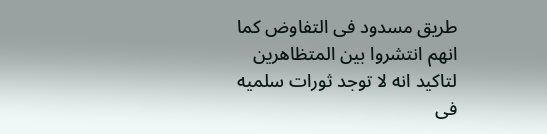طريق مسدود فى التفاوض كما انهم انتشروا بين المتظاهرين لتاكيد انه لا توجد ثورات سلميه فى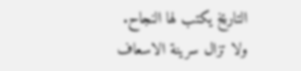التاريخ يكتب لها النجاح.
ولا تزال سرينة الاسعاف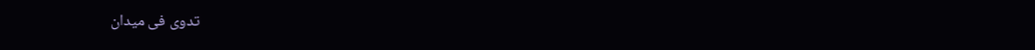تدوى فى ميدان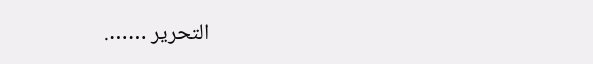التحرير …….